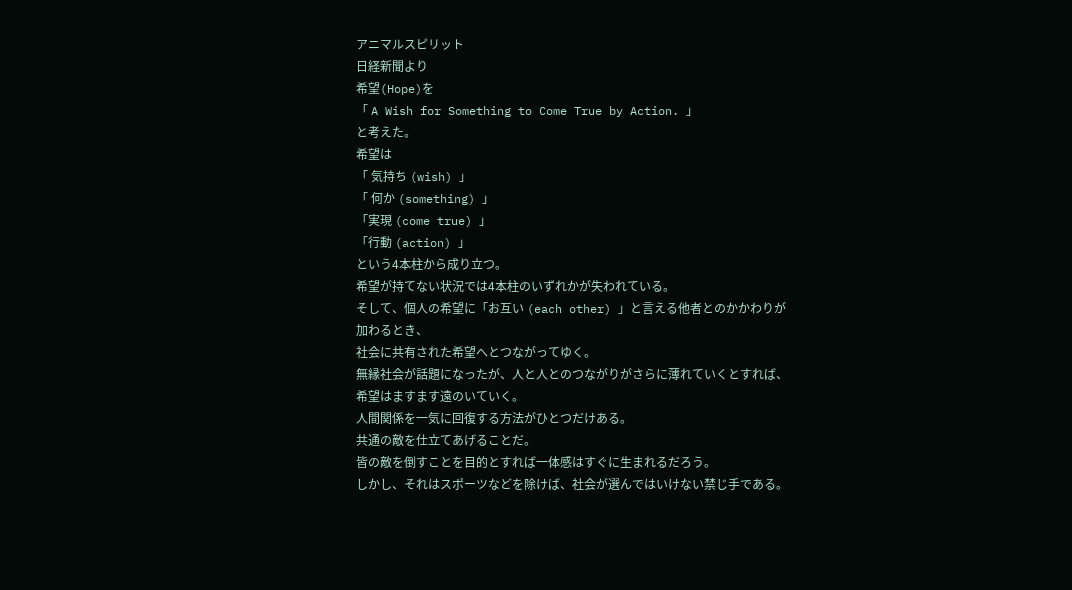アニマルスピリット
日経新聞より
希望(Hope)を
「 A Wish for Something to Come True by Action. 」
と考えた。
希望は
「 気持ち (wish) 」
「 何か (something) 」
「実現 (come true) 」
「行動 (action) 」
という4本柱から成り立つ。
希望が持てない状況では4本柱のいずれかが失われている。
そして、個人の希望に「お互い (each other) 」と言える他者とのかかわりが加わるとき、
社会に共有された希望へとつながってゆく。
無縁社会が話題になったが、人と人とのつながりがさらに薄れていくとすれば、
希望はますます遠のいていく。
人間関係を一気に回復する方法がひとつだけある。
共通の敵を仕立てあげることだ。
皆の敵を倒すことを目的とすれば一体感はすぐに生まれるだろう。
しかし、それはスポーツなどを除けば、社会が選んではいけない禁じ手である。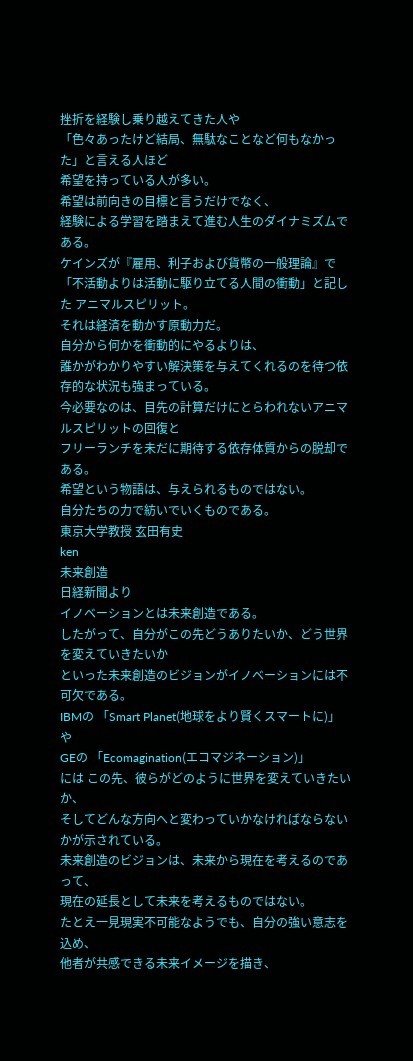挫折を経験し乗り越えてきた人や
「色々あったけど結局、無駄なことなど何もなかった」と言える人ほど
希望を持っている人が多い。
希望は前向きの目標と言うだけでなく、
経験による学習を踏まえて進む人生のダイナミズムである。
ケインズが『雇用、利子および貨幣の一般理論』で
「不活動よりは活動に駆り立てる人間の衝動」と記した アニマルスピリット。
それは経済を動かす原動力だ。
自分から何かを衝動的にやるよりは、
誰かがわかりやすい解決策を与えてくれるのを待つ依存的な状況も強まっている。
今必要なのは、目先の計算だけにとらわれないアニマルスピリットの回復と
フリーランチを未だに期待する依存体質からの脱却である。
希望という物語は、与えられるものではない。
自分たちの力で紡いでいくものである。
東京大学教授 玄田有史
ken
未来創造
日経新聞より
イノベーションとは未来創造である。
したがって、自分がこの先どうありたいか、どう世界を変えていきたいか
といった未来創造のビジョンがイノベーションには不可欠である。
IBMの 「Smart Planet(地球をより賢くスマートに)」
や
GEの 「Ecomagination(エコマジネーション)」
には この先、彼らがどのように世界を変えていきたいか、
そしてどんな方向へと変わっていかなければならないかが示されている。
未来創造のビジョンは、未来から現在を考えるのであって、
現在の延長として未来を考えるものではない。
たとえ一見現実不可能なようでも、自分の強い意志を込め、
他者が共感できる未来イメージを描き、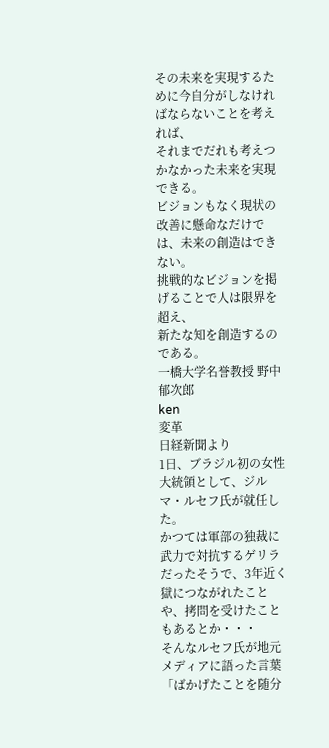その未来を実現するために今自分がしなければならないことを考えれば、
それまでだれも考えつかなかった未来を実現できる。
ビジョンもなく現状の改善に懸命なだけでは、未来の創造はできない。
挑戦的なビジョンを掲げることで人は限界を超え、
新たな知を創造するのである。
一橋大学名誉教授 野中郁次郎
ken
変革
日経新聞より
1日、ブラジル初の女性大統領として、ジルマ・ルセフ氏が就任した。
かつては軍部の独裁に武力で対抗するゲリラだったそうで、3年近く獄につながれたことや、拷問を受けたこともあるとか・・・
そんなルセフ氏が地元メディアに語った言葉
「ばかげたことを随分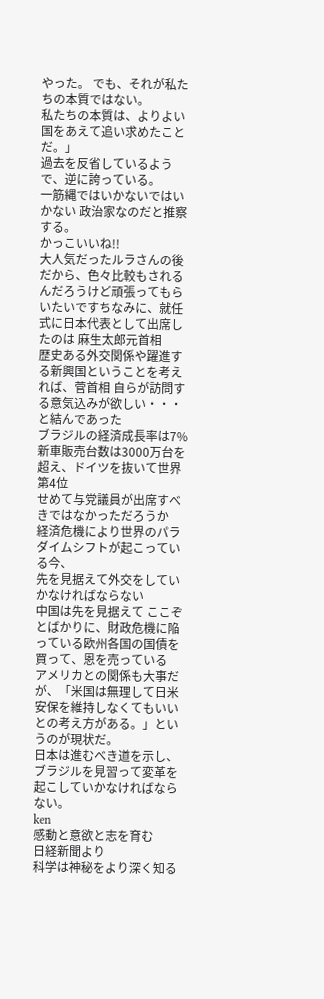やった。 でも、それが私たちの本質ではない。
私たちの本質は、よりよい国をあえて追い求めたことだ。」
過去を反省しているようで、逆に誇っている。
一筋縄ではいかないではいかない 政治家なのだと推察する。
かっこいいね!!
大人気だったルラさんの後だから、色々比較もされるんだろうけど頑張ってもらいたいですちなみに、就任式に日本代表として出席したのは 麻生太郎元首相
歴史ある外交関係や躍進する新興国ということを考えれば、菅首相 自らが訪問する意気込みが欲しい・・・と結んであった
ブラジルの経済成長率は7%
新車販売台数は3000万台を超え、ドイツを抜いて世界第4位
せめて与党議員が出席すべきではなかっただろうか
経済危機により世界のパラダイムシフトが起こっている今、
先を見据えて外交をしていかなければならない
中国は先を見据えて ここぞとばかりに、財政危機に陥っている欧州各国の国債を買って、恩を売っている
アメリカとの関係も大事だが、「米国は無理して日米安保を維持しなくてもいいとの考え方がある。」というのが現状だ。
日本は進むべき道を示し、ブラジルを見習って変革を起こしていかなければならない。
ken
感動と意欲と志を育む
日経新聞より
科学は神秘をより深く知る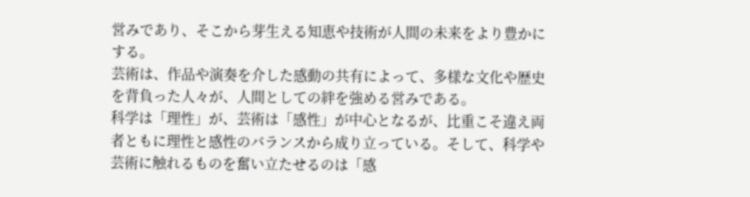営みであり、そこから芽生える知恵や技術が人間の未来をより豊かにする。
芸術は、作品や演奏を介した感動の共有によって、多様な文化や歴史を背負った人々が、人間としての絆を強める営みである。
科学は「理性」が、芸術は「感性」が中心となるが、比重こそ違え両者ともに理性と感性のバランスから成り立っている。そして、科学や芸術に触れるものを奮い立たせるのは「感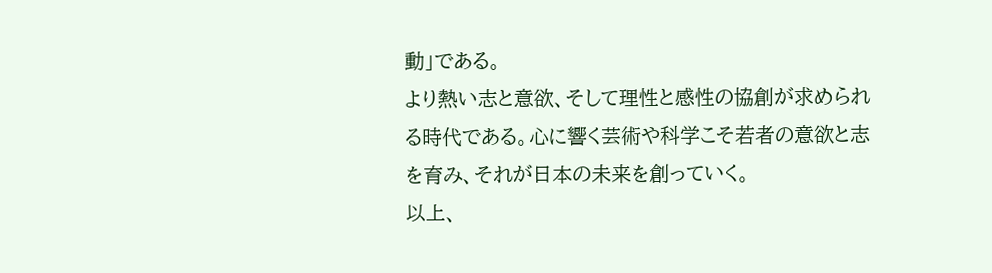動」である。
より熱い志と意欲、そして理性と感性の協創が求められる時代である。心に響く芸術や科学こそ若者の意欲と志を育み、それが日本の未来を創っていく。
以上、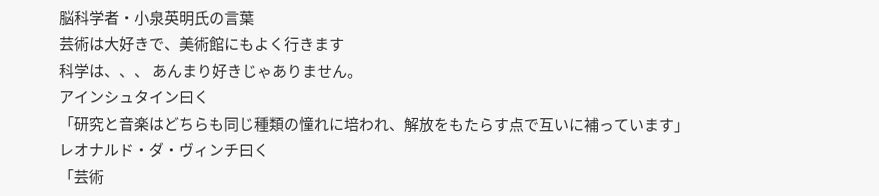脳科学者・小泉英明氏の言葉
芸術は大好きで、美術館にもよく行きます
科学は、、、 あんまり好きじゃありません。
アインシュタイン曰く
「研究と音楽はどちらも同じ種類の憧れに培われ、解放をもたらす点で互いに補っています」
レオナルド・ダ・ヴィンチ曰く
「芸術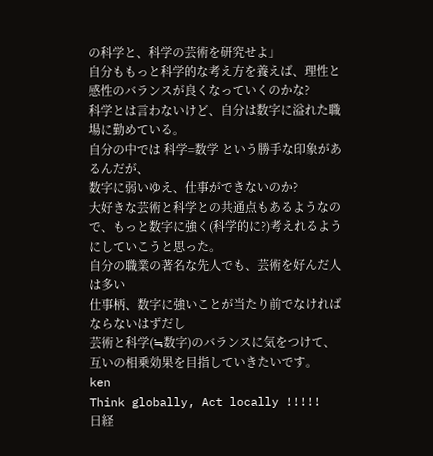の科学と、科学の芸術を研究せよ」
自分ももっと科学的な考え方を養えば、理性と感性のバランスが良くなっていくのかな?
科学とは言わないけど、自分は数字に溢れた職場に勤めている。
自分の中では 科学=数学 という勝手な印象があるんだが、
数字に弱いゆえ、仕事ができないのか?
大好きな芸術と科学との共通点もあるようなので、もっと数字に強く(科学的に?)考えれるようにしていこうと思った。
自分の職業の著名な先人でも、芸術を好んだ人は多い
仕事柄、数字に強いことが当たり前でなければならないはずだし
芸術と科学(≒数字)のバランスに気をつけて、互いの相乗効果を目指していきたいです。
ken
Think globally, Act locally !!!!!
日経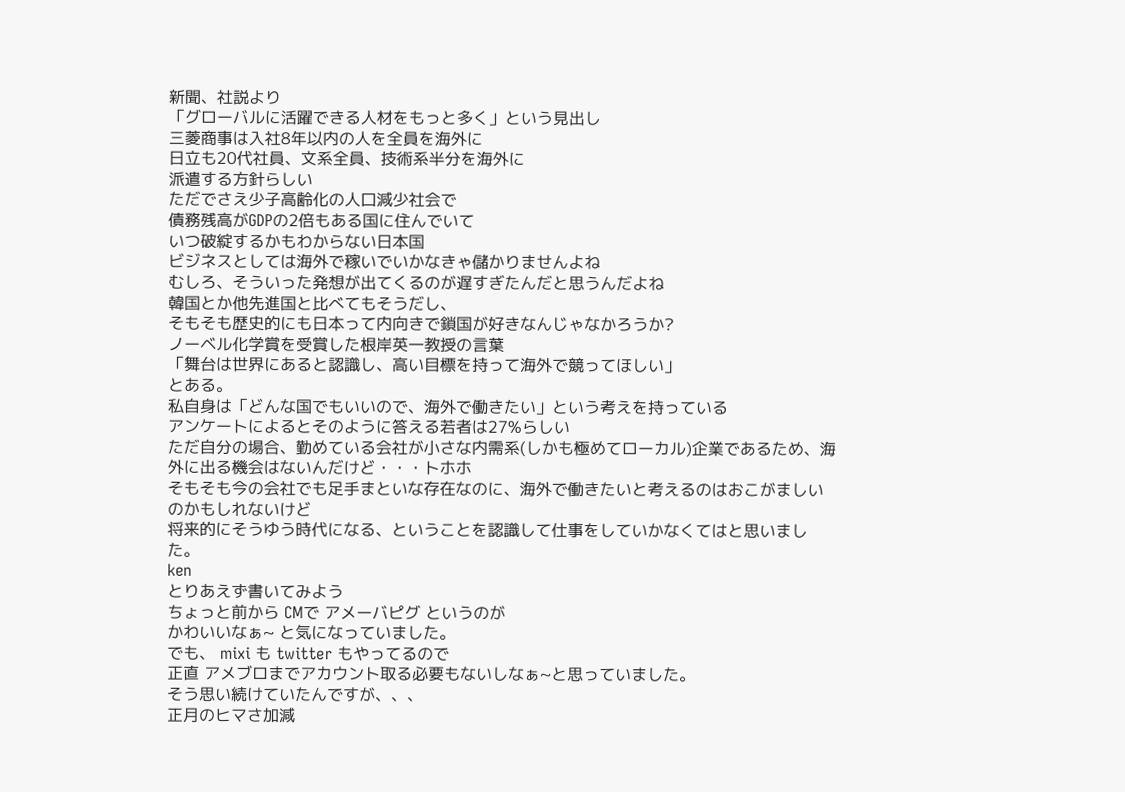新聞、社説より
「グローバルに活躍できる人材をもっと多く」という見出し
三菱商事は入社8年以内の人を全員を海外に
日立も20代社員、文系全員、技術系半分を海外に
派遣する方針らしい
ただでさえ少子高齢化の人口減少社会で
債務残高がGDPの2倍もある国に住んでいて
いつ破綻するかもわからない日本国
ビジネスとしては海外で稼いでいかなきゃ儲かりませんよね
むしろ、そういった発想が出てくるのが遅すぎたんだと思うんだよね
韓国とか他先進国と比べてもそうだし、
そもそも歴史的にも日本って内向きで鎖国が好きなんじゃなかろうか?
ノーベル化学賞を受賞した根岸英一教授の言葉
「舞台は世界にあると認識し、高い目標を持って海外で競ってほしい」
とある。
私自身は「どんな国でもいいので、海外で働きたい」という考えを持っている
アンケートによるとそのように答える若者は27%らしい
ただ自分の場合、勤めている会社が小さな内需系(しかも極めてローカル)企業であるため、海外に出る機会はないんだけど・・・トホホ
そもそも今の会社でも足手まといな存在なのに、海外で働きたいと考えるのはおこがましいのかもしれないけど
将来的にそうゆう時代になる、ということを認識して仕事をしていかなくてはと思いました。
ken
とりあえず書いてみよう
ちょっと前から CMで アメーバピグ というのが
かわいいなぁ~ と気になっていました。
でも、 mixi も twitter もやってるので
正直 アメブロまでアカウント取る必要もないしなぁ~と思っていました。
そう思い続けていたんですが、、、
正月のヒマさ加減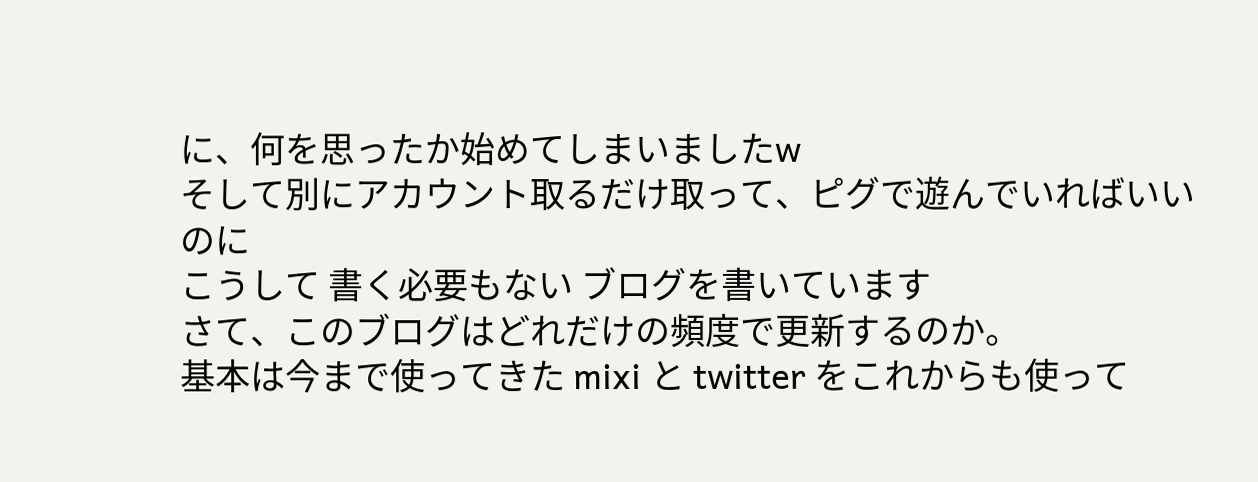に、何を思ったか始めてしまいましたw
そして別にアカウント取るだけ取って、ピグで遊んでいればいいのに
こうして 書く必要もない ブログを書いています
さて、このブログはどれだけの頻度で更新するのか。
基本は今まで使ってきた mixi と twitter をこれからも使って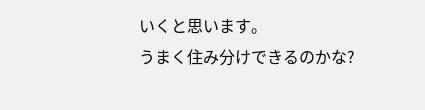いくと思います。
うまく住み分けできるのかな?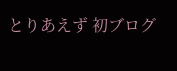とりあえず 初ブログ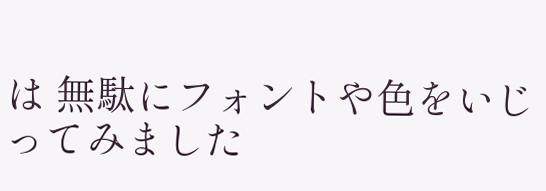は 無駄にフォントや色をいじってみました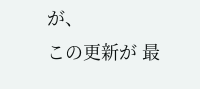が、
この更新が 最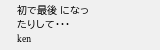初で最後 になったりして・・・
ken